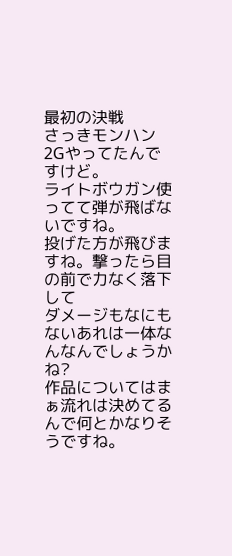最初の決戦
さっきモンハン2Gやってたんですけど。
ライトボウガン使ってて弾が飛ばないですね。
投げた方が飛びますね。撃ったら目の前で力なく落下して
ダメージもなにもないあれは一体なんなんでしょうかね?
作品についてはまぁ流れは決めてるんで何とかなりそうですね。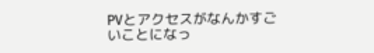PVとアクセスがなんかすごいことになっ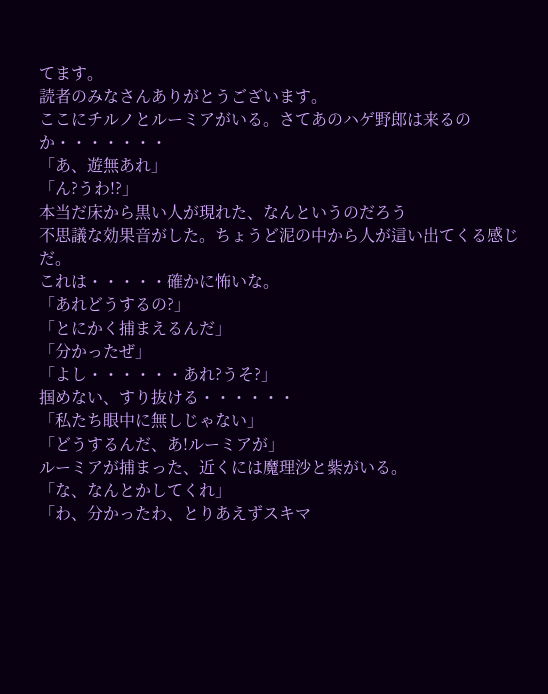てます。
読者のみなさんありがとうございます。
ここにチルノとルーミアがいる。さてあのハゲ野郎は来るのか・・・・・・・
「あ、遊無あれ」
「ん?うわ!?」
本当だ床から黒い人が現れた、なんというのだろう
不思議な効果音がした。ちょうど泥の中から人が這い出てくる感じだ。
これは・・・・・確かに怖いな。
「あれどうするの?」
「とにかく捕まえるんだ」
「分かったぜ」
「よし・・・・・・あれ?うそ?」
掴めない、すり抜ける・・・・・・
「私たち眼中に無しじゃない」
「どうするんだ、あ!ルーミアが」
ルーミアが捕まった、近くには魔理沙と紫がいる。
「な、なんとかしてくれ」
「わ、分かったわ、とりあえずスキマ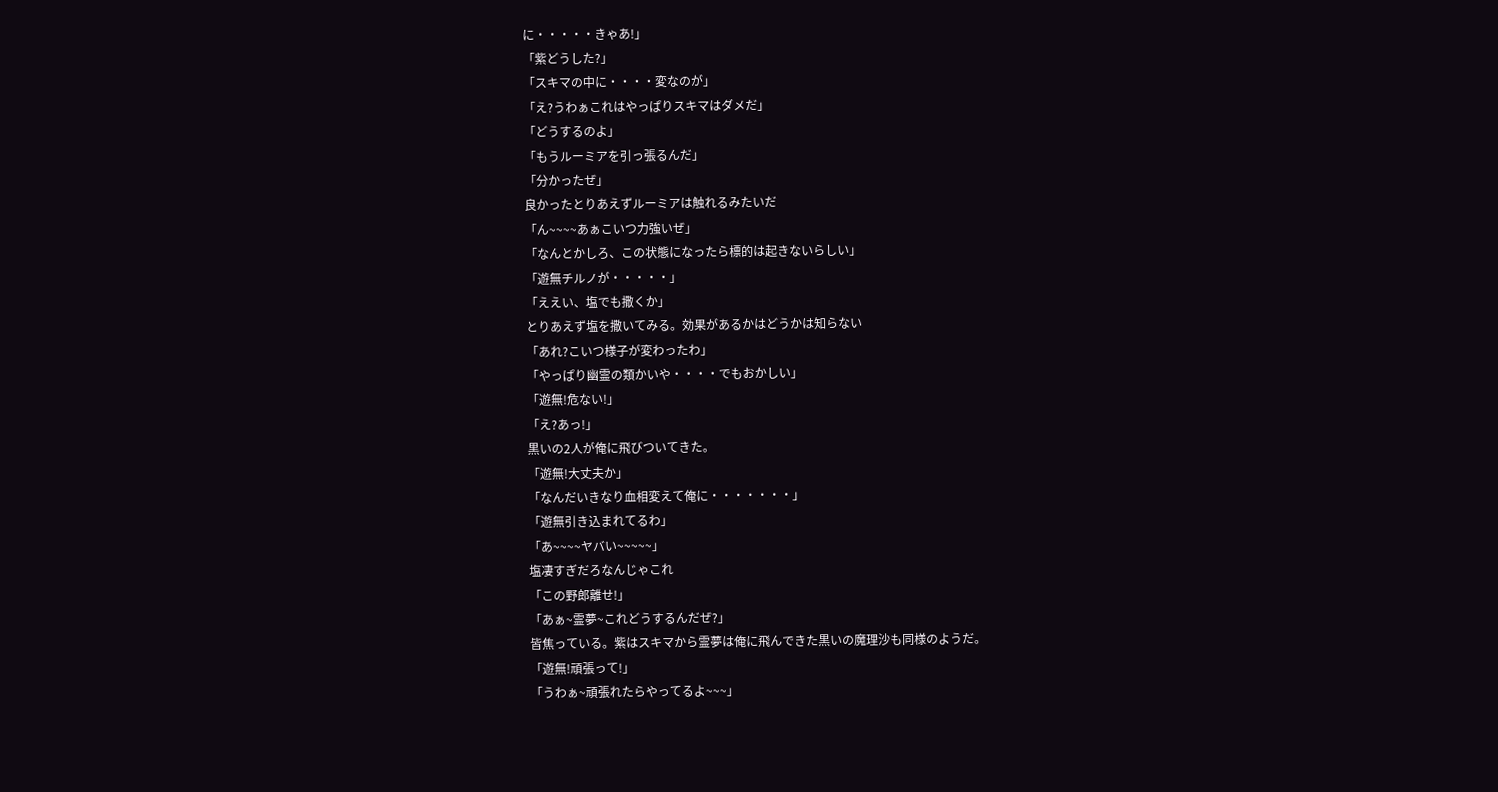に・・・・・きゃあ!」
「紫どうした?」
「スキマの中に・・・・変なのが」
「え?うわぁこれはやっぱりスキマはダメだ」
「どうするのよ」
「もうルーミアを引っ張るんだ」
「分かったぜ」
良かったとりあえずルーミアは触れるみたいだ
「ん~~~~あぁこいつ力強いぜ」
「なんとかしろ、この状態になったら標的は起きないらしい」
「遊無チルノが・・・・・」
「ええい、塩でも撒くか」
とりあえず塩を撒いてみる。効果があるかはどうかは知らない
「あれ?こいつ様子が変わったわ」
「やっぱり幽霊の類かいや・・・・でもおかしい」
「遊無!危ない!」
「え?あっ!」
黒いの2人が俺に飛びついてきた。
「遊無!大丈夫か」
「なんだいきなり血相変えて俺に・・・・・・・」
「遊無引き込まれてるわ」
「あ~~~~ヤバい~~~~~」
塩凄すぎだろなんじゃこれ
「この野郎離せ!」
「あぁ~霊夢~これどうするんだぜ?」
皆焦っている。紫はスキマから霊夢は俺に飛んできた黒いの魔理沙も同様のようだ。
「遊無!頑張って!」
「うわぁ~頑張れたらやってるよ~~~」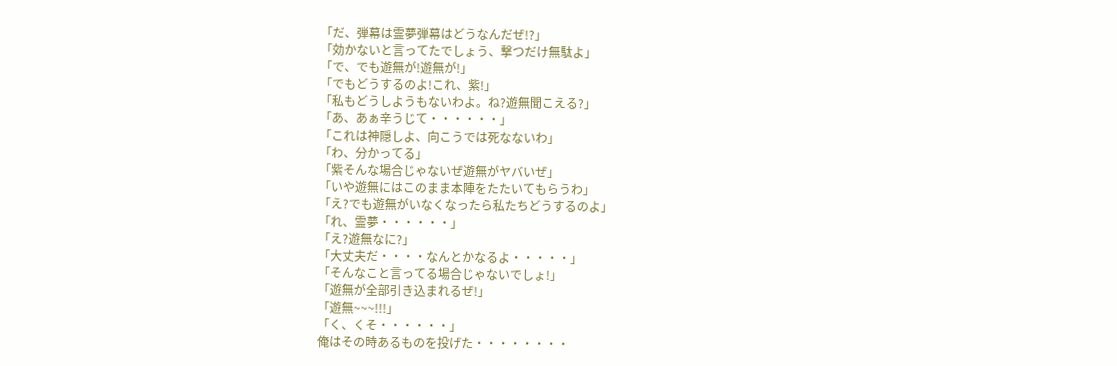「だ、弾幕は霊夢弾幕はどうなんだぜ!?」
「効かないと言ってたでしょう、撃つだけ無駄よ」
「で、でも遊無が!遊無が!」
「でもどうするのよ!これ、紫!」
「私もどうしようもないわよ。ね?遊無聞こえる?」
「あ、あぁ辛うじて・・・・・・」
「これは神隠しよ、向こうでは死なないわ」
「わ、分かってる」
「紫そんな場合じゃないぜ遊無がヤバいぜ」
「いや遊無にはこのまま本陣をたたいてもらうわ」
「え?でも遊無がいなくなったら私たちどうするのよ」
「れ、霊夢・・・・・・」
「え?遊無なに?」
「大丈夫だ・・・・なんとかなるよ・・・・・」
「そんなこと言ってる場合じゃないでしょ!」
「遊無が全部引き込まれるぜ!」
「遊無~~~!!!」
「く、くそ・・・・・・」
俺はその時あるものを投げた・・・・・・・・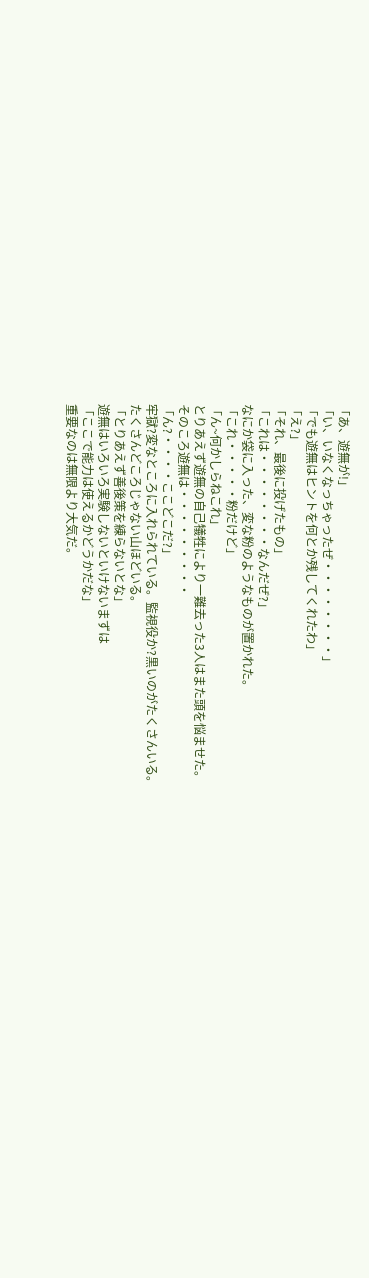「あ、遊無が!」
「い、いなくなっちゃったぜ・・・・・・・・」
「でも遊無はヒントを何とか残してくれたわ」
「え?」
「それ、最後に投げたもの」
「これは・・・・・・・・なんだぜ?」
なにか袋に入った、変な粉のようなものが置かれた。
「これ・・・・・粉だけど」
「ん~何かしらねこれ」
とりあえず遊無の自己犠牲により一難去った3人はまた頭を悩ませた。
そのころ遊無は・・・・・・・・・
「ん?・・・・ここどこだ?」
牢獄?変なところに入れられている。監視役か?黒いのがたくさんいる。
たくさんどころじゃない山ほどいる。
「とりあえず善後策を練らないとな」
遊無はいろいろ実験しないといけないまずは
「ここで能力は使えるかどうかだな」
重要なのは無限より大気だ。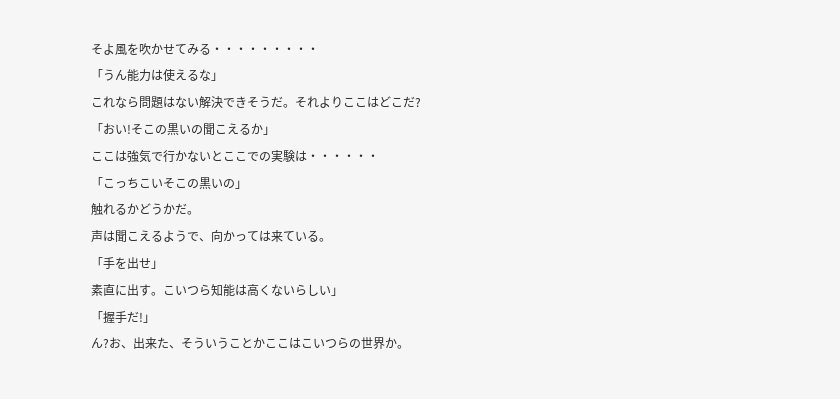そよ風を吹かせてみる・・・・・・・・・
「うん能力は使えるな」
これなら問題はない解決できそうだ。それよりここはどこだ?
「おい!そこの黒いの聞こえるか」
ここは強気で行かないとここでの実験は・・・・・・
「こっちこいそこの黒いの」
触れるかどうかだ。
声は聞こえるようで、向かっては来ている。
「手を出せ」
素直に出す。こいつら知能は高くないらしい」
「握手だ!」
ん?お、出来た、そういうことかここはこいつらの世界か。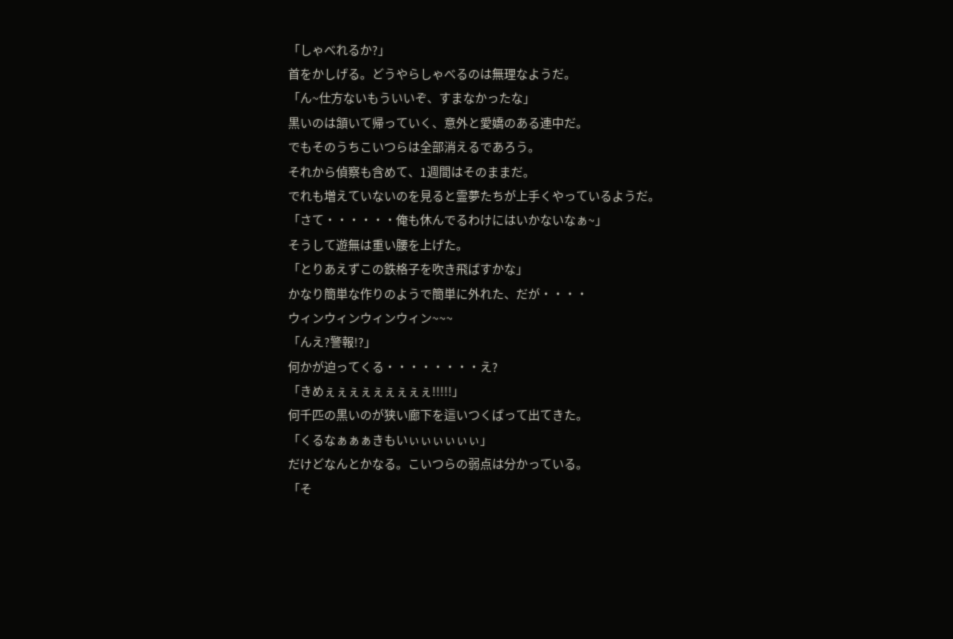「しゃべれるか?」
首をかしげる。どうやらしゃべるのは無理なようだ。
「ん~仕方ないもういいぞ、すまなかったな」
黒いのは頷いて帰っていく、意外と愛嬌のある連中だ。
でもそのうちこいつらは全部消えるであろう。
それから偵察も含めて、1週間はそのままだ。
でれも増えていないのを見ると霊夢たちが上手くやっているようだ。
「さて・・・・・・俺も休んでるわけにはいかないなぁ~」
そうして遊無は重い腰を上げた。
「とりあえずこの鉄格子を吹き飛ばすかな」
かなり簡単な作りのようで簡単に外れた、だが・・・・
ウィンウィンウィンウィン~~~
「んえ?警報!?」
何かが迫ってくる・・・・・・・・え?
「きめぇぇぇぇぇぇぇぇぇ!!!!!」
何千匹の黒いのが狭い廊下を這いつくばって出てきた。
「くるなぁぁぁきもいぃぃぃぃぃぃ」
だけどなんとかなる。こいつらの弱点は分かっている。
「そ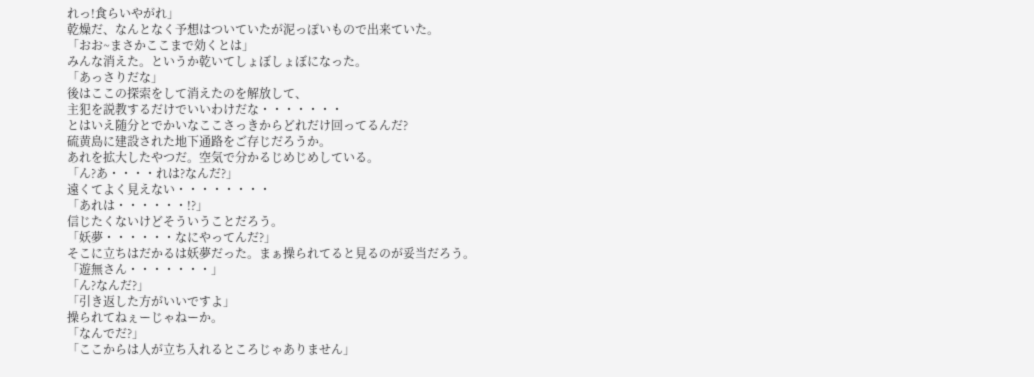れっ!食らいやがれ」
乾燥だ、なんとなく予想はついていたが泥っぽいもので出来ていた。
「おお~まさかここまで効くとは」
みんな消えた。というか乾いてしょぼしょぼになった。
「あっさりだな」
後はここの探索をして消えたのを解放して、
主犯を説教するだけでいいわけだな・・・・・・・
とはいえ随分とでかいなここさっきからどれだけ回ってるんだ?
硫黄島に建設された地下通路をご存じだろうか。
あれを拡大したやつだ。空気で分かるじめじめしている。
「ん?あ・・・・れは?なんだ?」
遠くてよく見えない・・・・・・・・
「あれは・・・・・・!?」
信じたくないけどそういうことだろう。
「妖夢・・・・・・なにやってんだ?」
そこに立ちはだかるは妖夢だった。まぁ操られてると見るのが妥当だろう。
「遊無さん・・・・・・・」
「ん?なんだ?」
「引き返した方がいいですよ」
操られてねぇーじゃねーか。
「なんでだ?」
「ここからは人が立ち入れるところじゃありません」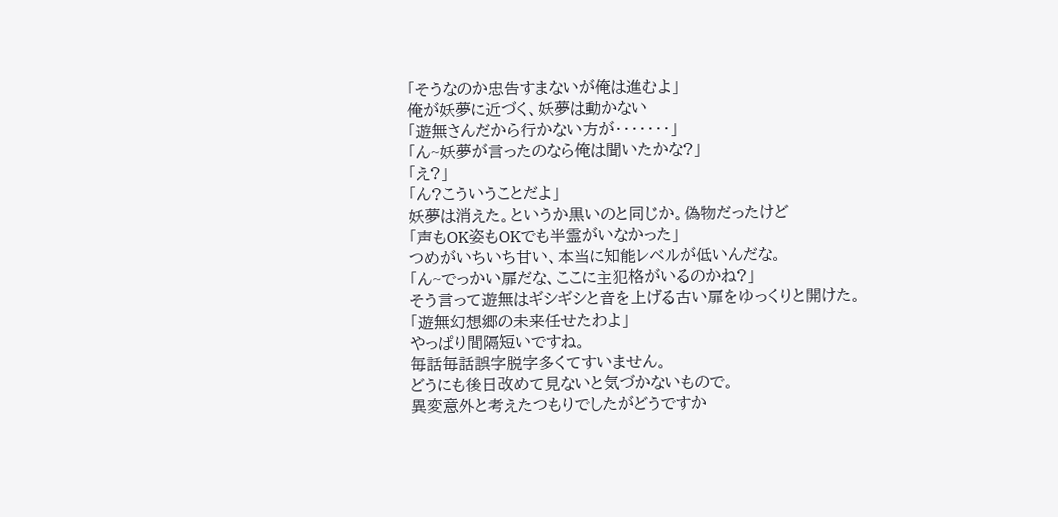「そうなのか忠告すまないが俺は進むよ」
俺が妖夢に近づく、妖夢は動かない
「遊無さんだから行かない方が・・・・・・・」
「ん~妖夢が言ったのなら俺は聞いたかな?」
「え?」
「ん?こういうことだよ」
妖夢は消えた。というか黒いのと同じか。偽物だったけど
「声もOK姿もOKでも半霊がいなかった」
つめがいちいち甘い、本当に知能レベルが低いんだな。
「ん~でっかい扉だな、ここに主犯格がいるのかね?」
そう言って遊無はギシギシと音を上げる古い扉をゆっくりと開けた。
「遊無幻想郷の未来任せたわよ」
やっぱり間隔短いですね。
毎話毎話誤字脱字多くてすいません。
どうにも後日改めて見ないと気づかないもので。
異変意外と考えたつもりでしたがどうですか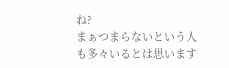ね?
まぁつまらないという人も多々いるとは思います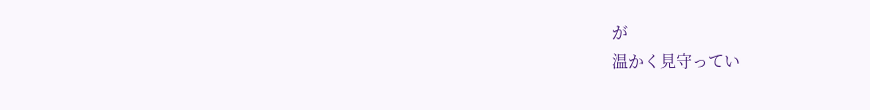が
温かく見守ってい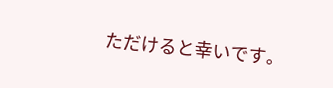ただけると幸いです。